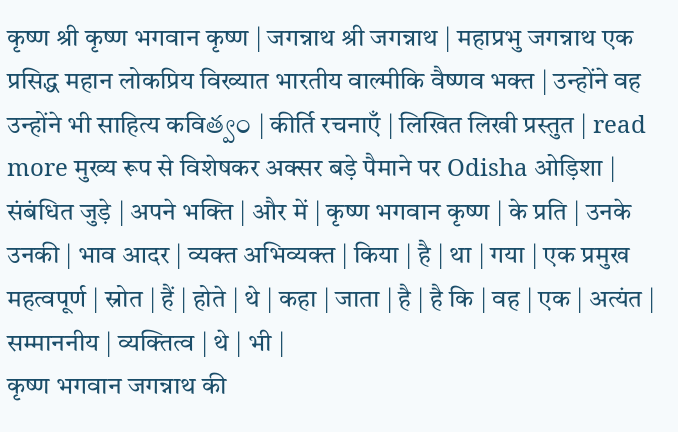कृष्ण श्री कृष्ण भगवान कृष्ण | जगन्नाथ श्री जगन्नाथ | महाप्रभु जगन्नाथ एक प्रसिद्ध महान लोकप्रिय विख्यात भारतीय वाल्मीकि वैष्णव भक्त | उन्होंने वह उन्होंने भी साहित्य कविత్వం | कीर्ति रचनाएँ | लिखित लिखी प्रस्तुत | read more मुख्य रूप से विशेषकर अक्सर बड़े पैमाने पर Odisha ओड़िशा | संबंधित जुड़े | अपने भक्ति | और में | कृष्ण भगवान कृष्ण | के प्रति | उनके उनकी | भाव आदर | व्यक्त अभिव्यक्त | किया | है | था | गया | एक प्रमुख महत्वपूर्ण | स्रोत | हैं | होते | थे | कहा | जाता | है | है कि | वह | एक | अत्यंत | सम्माननीय | व्यक्तित्व | थे | भी |
कृष्ण भगवान जगन्नाथ की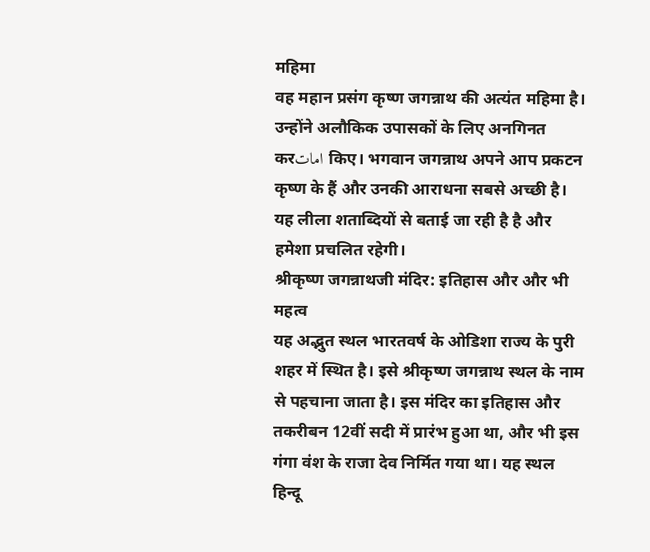महिमा
वह महान प्रसंग कृष्ण जगन्नाथ की अत्यंत महिमा है। उन्होंने अलौकिक उपासकों के लिए अनगिनत करامات किए। भगवान जगन्नाथ अपने आप प्रकटन कृष्ण के हैं और उनकी आराधना सबसे अच्छी है। यह लीला शताब्दियों से बताई जा रही है है और हमेशा प्रचलित रहेगी।
श्रीकृष्ण जगन्नाथजी मंदिर: इतिहास और और भी महत्व
यह अद्भुत स्थल भारतवर्ष के ओडिशा राज्य के पुरी शहर में स्थित है। इसे श्रीकृष्ण जगन्नाथ स्थल के नाम से पहचाना जाता है। इस मंदिर का इतिहास और तकरीबन 12वीं सदी में प्रारंभ हुआ था, और भी इस गंगा वंश के राजा देव निर्मित गया था। यह स्थल हिन्दू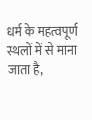धर्म के महत्वपूर्ण स्थलों में से माना जाता है,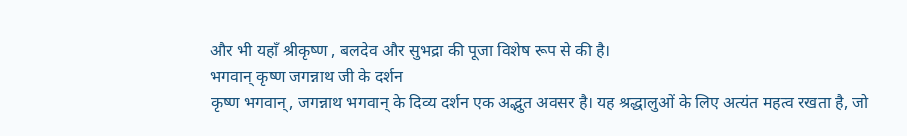और भी यहाँ श्रीकृष्ण , बलदेव और सुभद्रा की पूजा विशेष रूप से की है।
भगवान् कृष्ण जगन्नाथ जी के दर्शन
कृष्ण भगवान्, जगन्नाथ भगवान् के दिव्य दर्शन एक अद्भुत अवसर है। यह श्रद्धालुओं के लिए अत्यंत महत्व रखता है, जो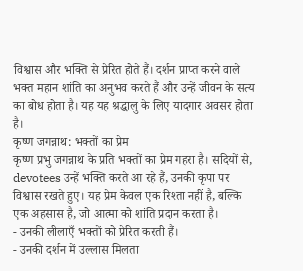विश्वास और भक्ति से प्रेरित होते हैं। दर्शन प्राप्त करने वाले भक्त महान शांति का अनुभव करते हैं और उन्हें जीवन के सत्य का बोध होता है। यह यह श्रद्धालु के लिए यादगार अवसर होता है।
कृष्ण जगन्नाथ: भक्तों का प्रेम
कृष्ण प्रभु जगन्नाथ के प्रति भक्तों का प्रेम गहरा है। सदियों से, devotees उन्हें भक्ति करते आ रहे हैं, उनकी कृपा पर विश्वास रखते हुए। यह प्रेम केवल एक रिश्ता नहीं है, बल्कि एक अहसास है, जो आत्मा को शांति प्रदान करता है।
- उनकी लीलाएँ भक्तों को प्रेरित करती हैं।
- उनकी दर्शन में उल्लास मिलता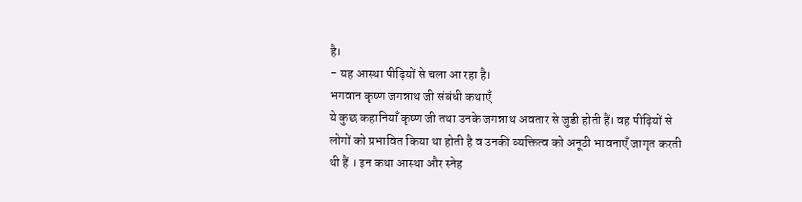है।
- यह आस्था पीढ़ियों से चला आ रहा है।
भगवान कृष्ण जगन्नाथ जी संबंधी कथाएँ
ये कुछ कहानियाँ कृष्ण जी तथा उनके जगन्नाथ अवतार से जुडी होती हैं। वह पीढ़ियों से लोगों को प्रभावित किया था होती है व उनकी व्यक्तित्व को अनूठी भावनाएँ जागृत करती थी हैं । इन कथा आस्था और स्नेह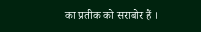का प्रतीक को सराबोर हैं ।